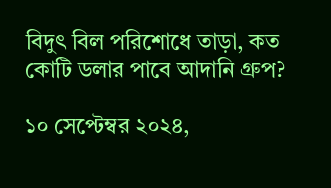বিদুৎ বিল পরিশোধে তাড়া, কত কোটি ডলার পাবে আদানি গ্রুপ?

১০ সেপ্টেম্বর ২০২৪,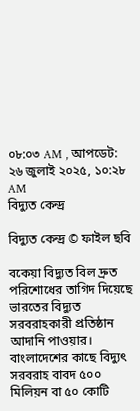০৮:০৩ AM , আপডেট: ২৬ জুলাই ২০২৫, ১০:২৮ AM
বিদ্যুত কেন্দ্র

বিদ্যুত কেন্দ্র © ফাইল ছবি

বকেয়া বিদ্যুত বিল দ্রুত পরিশোধের তাগিদ দিয়েছে ভারতের বিদ্যুত সরবরাহকারী প্রতিষ্ঠান আদানি পাওয়ার। বাংলাদেশের কাছে বিদ্যুৎ সরবরাহ বাবদ ৫০০ মিলিয়ন বা ৫০ কোটি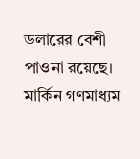ডলারের বেশী পাওনা রয়েছে। মার্কিন গণমাধ্যম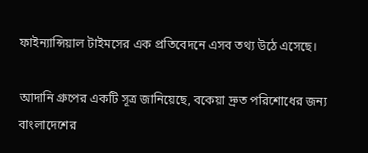ফাইন্যান্সিয়াল টাইমসের এক প্রতিবেদনে এসব তথ্য উঠে এসেছে।

আদানি গ্রুপের একটি সূত্র জানিয়েছে, বকেয়া দ্রুত পরিশোধের জন্য বাংলাদেশের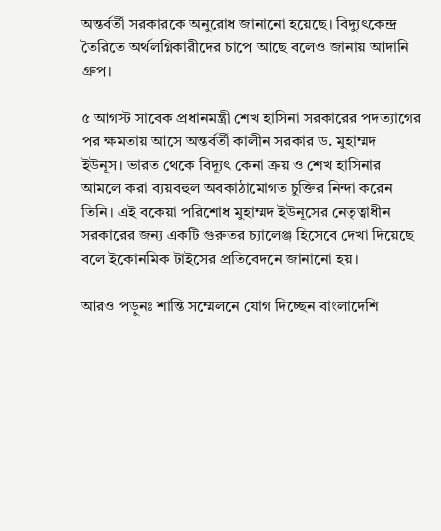অন্তর্বর্তী সরকারকে অনুরোধ জানানো হয়েছে। বিদ্যুৎকেন্দ্র তৈরিতে অর্থলগ্নিকারীদের চাপে আছে বলেও জানায় আদানি গ্রুপ।

৫ আগস্ট সাবেক প্রধানমন্ত্রী শেখ হাসিনা সরকারের পদত্যাগের পর ক্ষমতায় আসে অন্তর্বর্তী কালীন সরকার ড. মুহাম্মদ ইউনূস। ভারত থেকে বিদ্যূৎ কেনা ক্রয় ও শেখ হাসিনার আমলে করা ব্যয়বহুল অবকাঠামোগত চুক্তির নিন্দা করেন তিনি। এই বকেয়া পরিশোধ মুহাম্মদ ইউনূসের নেতৃত্বাধীন সরকারের জন্য একটি গুরুতর চ্যালেঞ্জ হিসেবে দেখা দিয়েছে বলে ইকোনমিক টাইসের প্রতিবেদনে জানানো হয়।

আরও পড়ুনঃ শান্তি সম্মেলনে যোগ দিচ্ছেন বাংলাদেশি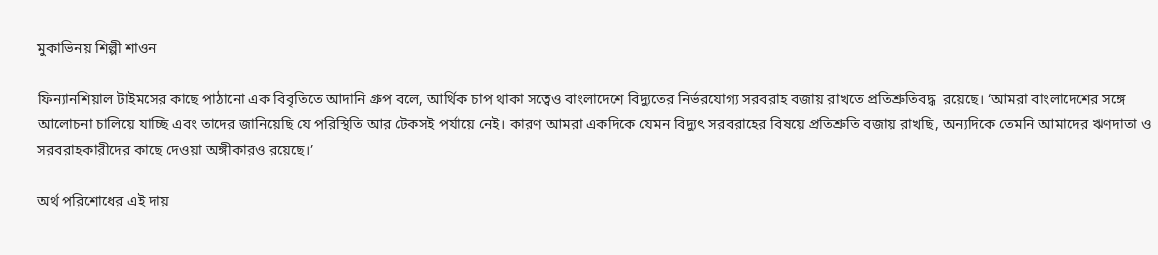মুকাভিনয় শিল্পী শাওন

ফিন্যানশিয়াল টাইমসের কাছে পাঠানো এক বিবৃতিতে আদানি গ্রুপ বলে, আর্থিক চাপ থাকা সত্বেও বাংলাদেশে বিদ্যুতের নির্ভরযোগ্য সরবরাহ বজায় রাখতে প্রতিশ্রুতিবদ্ধ  রয়েছে। ‘আমরা বাংলাদেশের সঙ্গে আলোচনা চালিয়ে যাচ্ছি এবং তাদের জানিয়েছি যে পরিস্থিতি আর টেকসই পর্যায়ে নেই। কারণ আমরা একদিকে যেমন বিদ্যুৎ সরবরাহের বিষয়ে প্রতিশ্রুতি বজায় রাখছি, অন্যদিকে তেমনি আমাদের ঋণদাতা ও সরবরাহকারীদের কাছে দেওয়া অঙ্গীকারও রয়েছে।’

অর্থ পরিশোধের এই দায়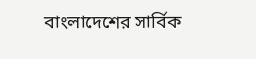বাংলাদেশের সার্বিক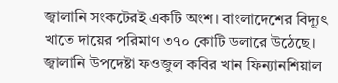জ্বালানি সংকটেরই একটি অংশ। বাংলাদেশের বিদ্যূৎ খাতে দায়ের পরিমাণ ৩৭০ কোটি ডলারে উঠেছে। জ্বালানি উপদেষ্টা ফওজুল কবির খান ফিন্যানশিয়াল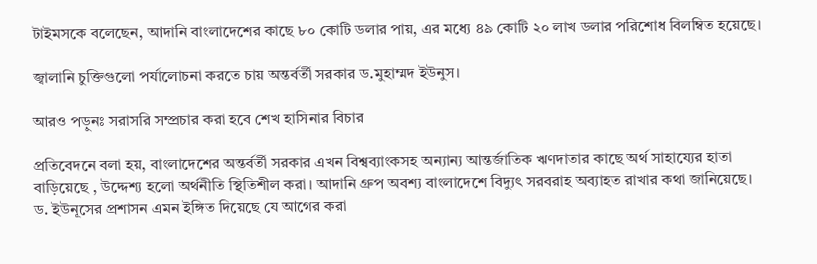টাইমসকে বলেছেন, আদানি বাংলাদেশের কাছে ৮০ কোটি ডলার পায়, এর মধ্যে ৪৯ কোটি ২০ লাখ ডলার পরিশোধ বিলম্বিত হয়েছে।

জ্বালানি চুক্তিগুলো পর্যালোচনা করতে চায় অন্তর্বর্তী সরকার ড.মুহাম্মদ ইউনুস।

আরও পড়ুনঃ সরাসরি সম্প্রচার করা হবে শেখ হাসিনার বিচার

প্রতিবেদনে বলা হয়, বাংলাদেশের অন্তর্বর্তী সরকার এখন বিশ্বব্যাংকসহ অন্যান্য আন্তর্জাতিক ঋণদাতার কাছে অর্থ সাহায্যের হাতা বাড়িয়েছে , উদ্দেশ্য হলো অর্থনীতি স্থিতিশীল করা। আদানি গ্রুপ অবশ্য বাংলাদেশে বিদ্যুৎ সরবরাহ অব্যাহত রাখার কথা জানিয়েছে। ড. ইউনূসের প্রশাসন এমন ইঙ্গিত দিয়েছে যে আগের করা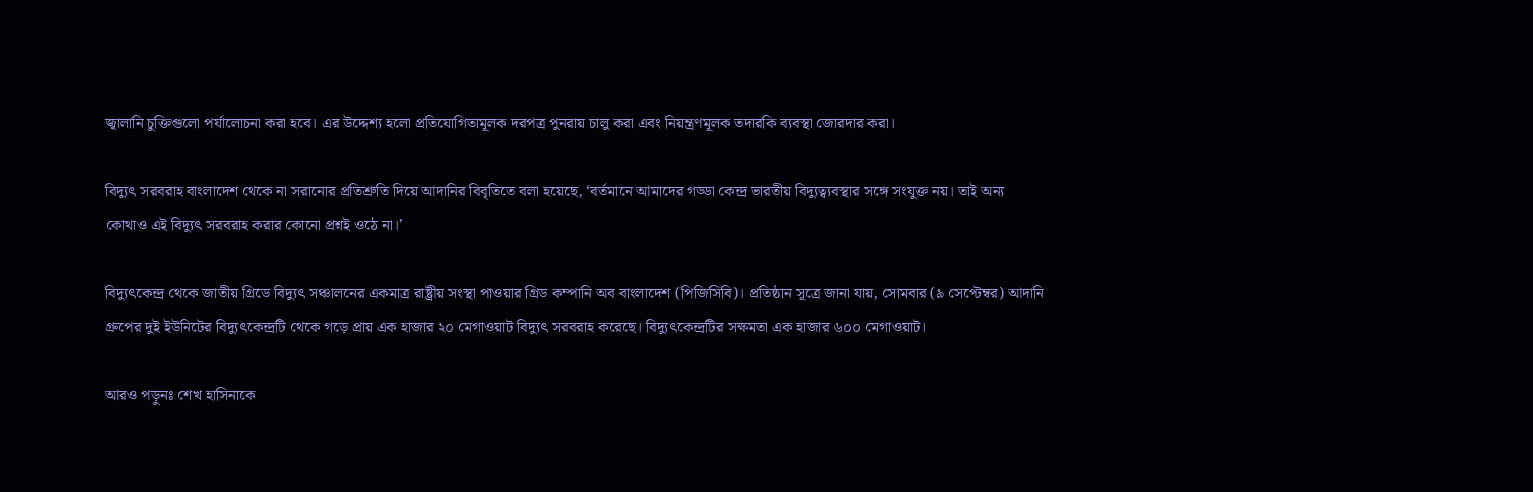জ্বালানি চুক্তিগুলো পর্যালোচনা করা হবে। এর উদ্দেশ্য হলো প্রতিযোগিতামূলক দরপত্র পুনরায় চালু করা এবং নিয়ন্ত্রণমূলক তদারকি ব্যবস্থা জোরদার করা।

বিদ্যুৎ সরবরাহ বাংলাদেশ থেকে না সরানোর প্রতিশ্রুতি দিয়ে আদানির বিবৃতিতে বলা হয়েছে, ‘বর্তমানে আমাদের গড্ডা কেন্দ্র ভারতীয় বিদ্যুত্ব্যবস্থার সঙ্গে সংযুক্ত নয়। তাই অন্য কোথাও এই বিদ্যুৎ সরবরাহ করার কোনো প্রশ্নই ওঠে না।’

বিদ্যুৎকেন্দ্র থেকে জাতীয় গ্রিডে বিদ্যুৎ সঞ্চালনের একমাত্র রাষ্ট্রীয় সংস্থা পাওয়ার গ্রিড কম্পানি অব বাংলাদেশ (পিজিসিবি)। প্রতিষ্ঠান সূত্রে জানা যায়, সোমবার (৯ সেপ্টেম্বর) আদানি গ্রুপের দুই ইউনিটের বিদ্যুৎকেন্দ্রটি থেকে গড়ে প্রায় এক হাজার ২০ মেগাওয়াট বিদ্যুৎ সরবরাহ করেছে। বিদ্যুৎকেন্দ্রটির সক্ষমতা এক হাজার ৬০০ মেগাওয়াট।

আরও পড়ুনঃ শেখ হাসিনাকে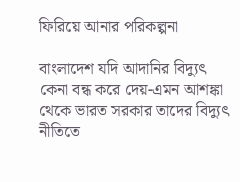ফিরিয়ে আনার পরিকল্পনা

বাংলাদেশ যদি আদানির বিদ্যুৎ কেনা বন্ধ করে দেয়-এমন আশঙ্কা থেকে ভারত সরকার তাদের বিদ্যুৎ নীতিতে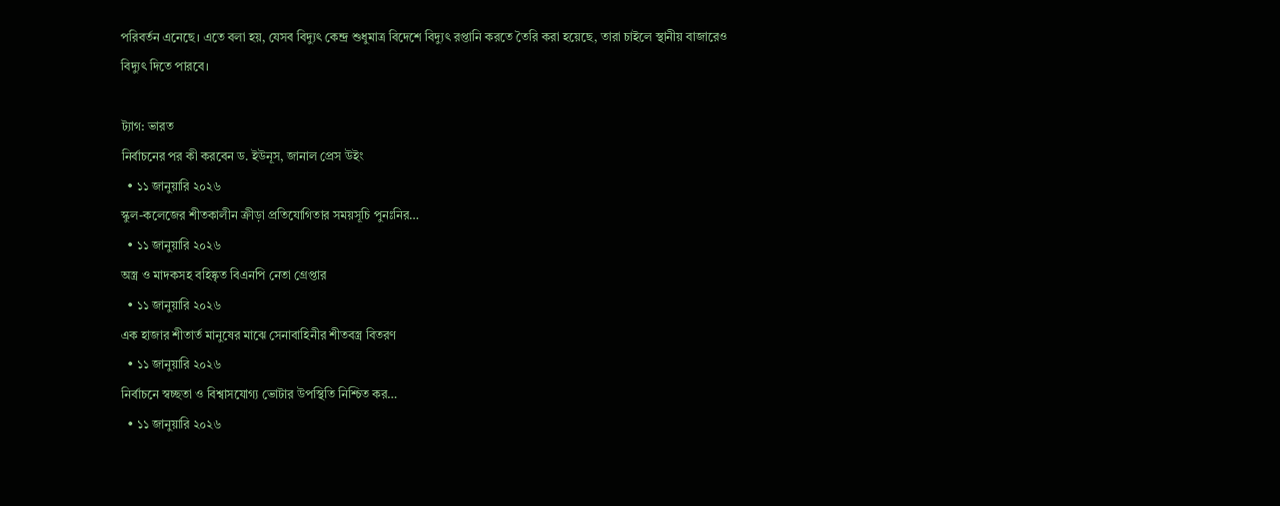পরিবর্তন এনেছে। এতে বলা হয়, যেসব বিদ্যুৎ কেন্দ্র শুধুমাত্র বিদেশে বিদ্যুৎ রপ্তানি করতে তৈরি করা হয়েছে, তারা চাইলে স্থানীয় বাজারেও বিদ্যুৎ দিতে পারবে।

ট্যাগ: ভারত
নির্বাচনের পর কী করবেন ড. ইউনূস, জানাল প্রেস উইং
  • ১১ জানুয়ারি ২০২৬
স্কুল-কলেজের শীতকালীন ক্রীড়া প্রতিযোগিতার সময়সূচি পুনঃনির…
  • ১১ জানুয়ারি ২০২৬
অস্ত্র ও মাদকসহ বহিষ্কৃত বিএনপি নেতা গ্রেপ্তার
  • ১১ জানুয়ারি ২০২৬
এক হাজার শীতার্ত মানুষের মাঝে সেনাবাহিনীর শীতবস্ত্র বিতরণ
  • ১১ জানুয়ারি ২০২৬
নির্বাচনে স্বচ্ছতা ও বিশ্বাসযোগ্য ভোটার উপস্থিতি নিশ্চিত কর…
  • ১১ জানুয়ারি ২০২৬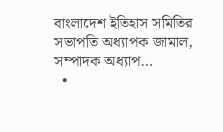বাংলাদেশ ইতিহাস সমিতির সভাপতি অধ্যাপক জামাল, সম্পাদক অধ্যাপ…
  •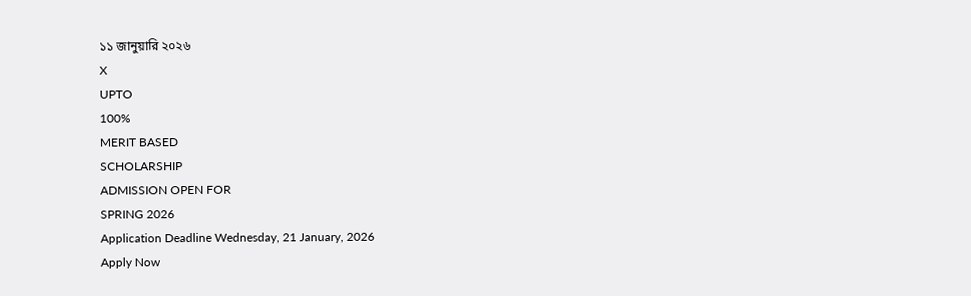১১ জানুয়ারি ২০২৬
X
UPTO
100%
MERIT BASED
SCHOLARSHIP
ADMISSION OPEN FOR
SPRING 2026
Application Deadline Wednesday, 21 January, 2026
Apply Now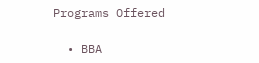Programs Offered

  • BBA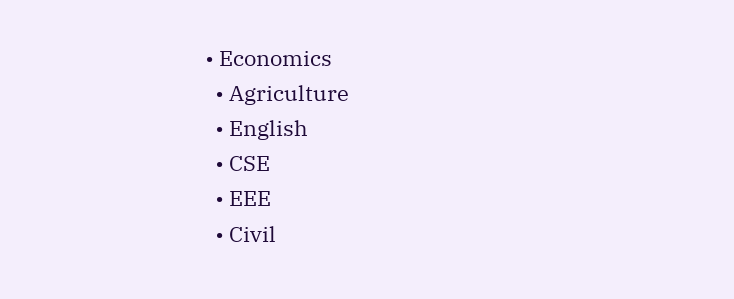• Economics
  • Agriculture
  • English
  • CSE
  • EEE
  • Civil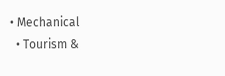• Mechanical
  • Tourism &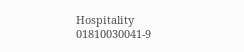Hospitality
01810030041-9